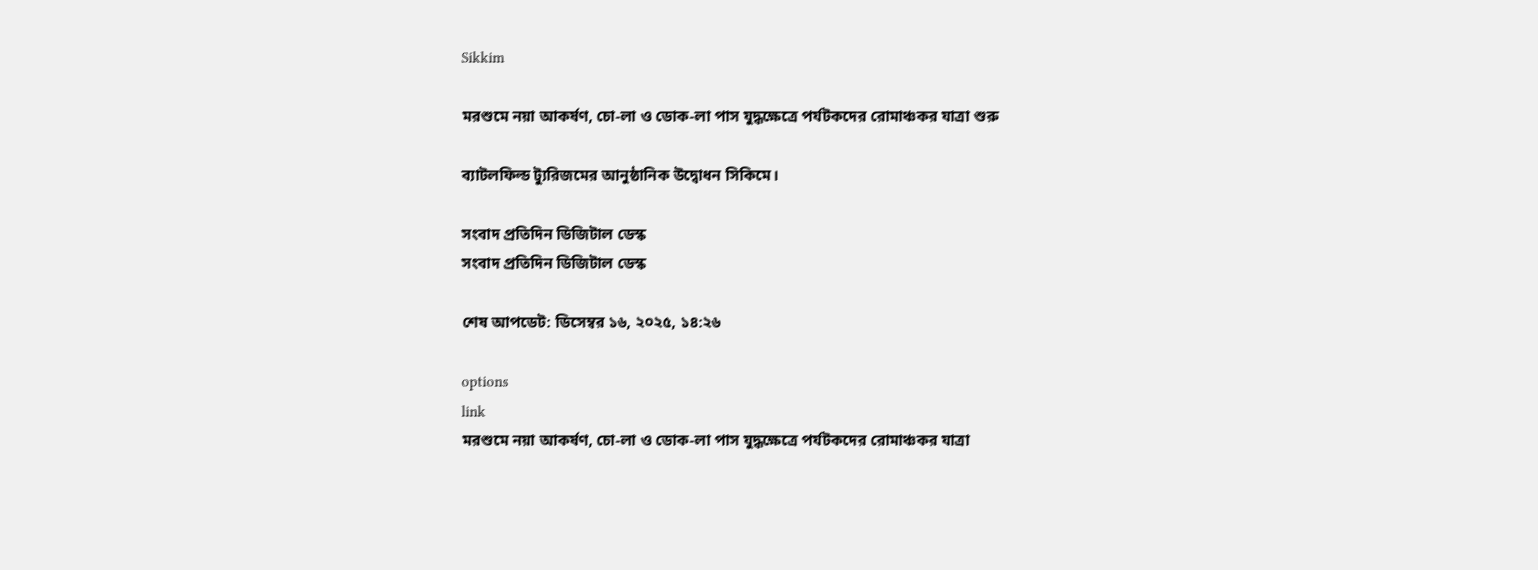Sikkim

মরশুমে নয়া আকর্ষণ, চো-লা ও ডোক-লা পাস যুদ্ধক্ষেত্রে পর্যটকদের রোমাঞ্চকর যাত্রা শুরু

ব্যাটলফিল্ড ট্যুরিজমের আনুষ্ঠানিক উদ্বোধন সিকিমে।

সংবাদ প্রতিদিন ডিজিটাল ডেস্ক
সংবাদ প্রতিদিন ডিজিটাল ডেস্ক

শেষ আপডেট: ডিসেম্বর ১৬, ২০২৫, ১৪:২৬

options
link
মরশুমে নয়া আকর্ষণ, চো-লা ও ডোক-লা পাস যুদ্ধক্ষেত্রে পর্যটকদের রোমাঞ্চকর যাত্রা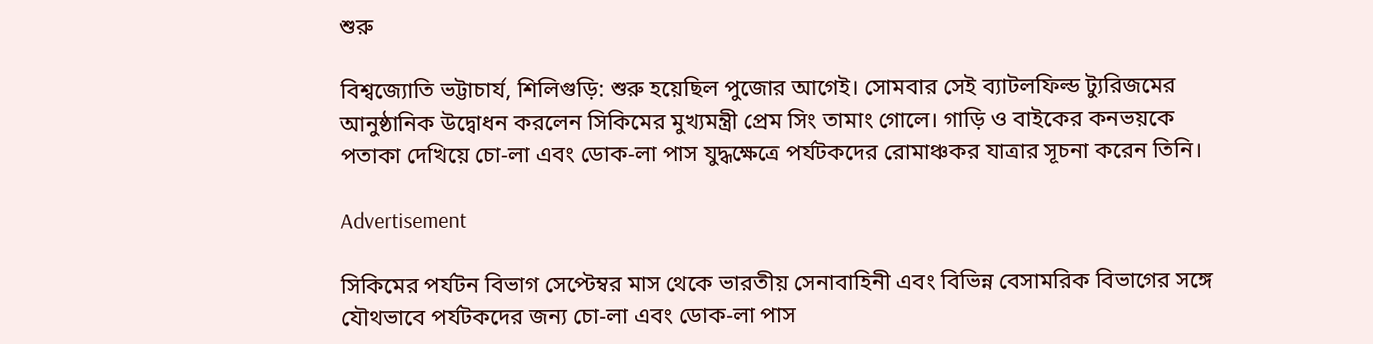শুরু

বিশ্বজ্যোতি ভট্টাচার্য, শিলিগুড়ি: শুরু হয়েছিল পুজোর আগেই। সোমবার সেই ব্যাটলফিল্ড ট্যুরিজমের আনুষ্ঠানিক উদ্বোধন করলেন সিকিমের মুখ্যমন্ত্রী প্রেম সিং তামাং গোলে। গাড়ি ও বাইকের কনভয়কে পতাকা দেখিয়ে চো-লা এবং ডোক-লা পাস যুদ্ধক্ষেত্রে পর্যটকদের রোমাঞ্চকর যাত্রার সূচনা করেন তিনি।

Advertisement

সিকিমের পর্যটন বিভাগ সেপ্টেম্বর মাস থেকে ভারতীয় সেনাবাহিনী এবং বিভিন্ন বেসামরিক বিভাগের সঙ্গে যৌথভাবে পর্যটকদের জন্য চো-লা এবং ডোক-লা পাস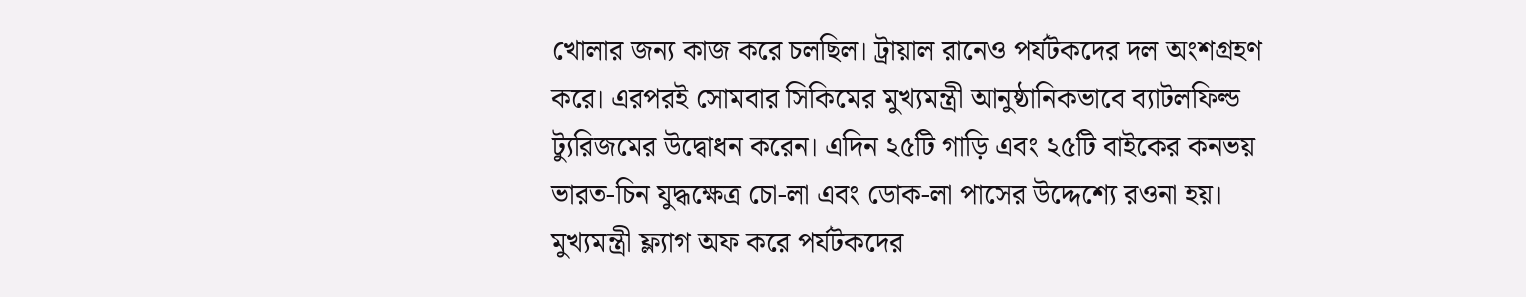খোলার জন্য কাজ করে চলছিল। ট্রায়াল রানেও পর্যটকদের দল অংশগ্রহণ করে। এরপরই সোমবার সিকিমের মুখ্যমন্ত্রী আনুষ্ঠানিকভাবে ব্যাটলফিল্ড ট্যুরিজমের উদ্বোধন করেন। এদিন ২৫টি গাড়ি এবং ২৫টি বাইকের কনভয় ভারত-চিন যুদ্ধক্ষেত্র চো-লা এবং ডোক-লা পাসের উদ্দেশ্যে রওনা হয়। মুখ্যমন্ত্রী ফ্ল্যাগ অফ করে পর্যটকদের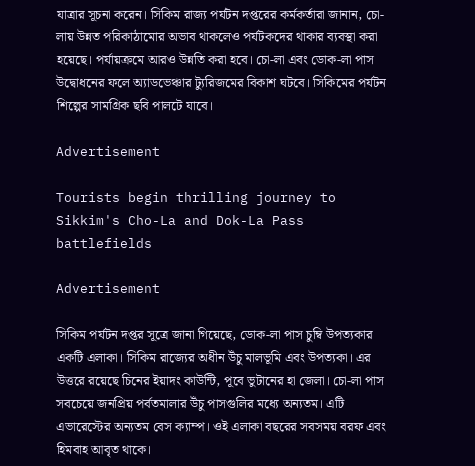যাত্রার সূচনা করেন। সিকিম রাজ্য পর্যটন দপ্তরের কর্মকর্তারা জানান, চো-লায় উন্নত পরিকাঠামোর অভাব থাকলেও পর্যটকদের থাকার ব্যবস্থা করা হয়েছে। পর্যায়ক্রমে আরও উন্নতি করা হবে। চো-লা এবং ডোক-লা পাস উদ্বোধনের ফলে অ্যাডভেঞ্চার ট্যুরিজমের বিকাশ ঘটবে। সিকিমের পর্যটন শিল্পের সামগ্রিক ছবি পালটে যাবে।

Advertisement

Tourists begin thrilling journey to Sikkim's Cho-La and Dok-La Pass battlefields

Advertisement

সিকিম পর্যটন দপ্তর সূত্রে জানা গিয়েছে, ডোক-লা পাস চুম্বি উপত্যকার একটি এলাকা। সিকিম রাজ্যের অধীন উঁচু মালভূমি এবং উপত্যকা। এর উত্তরে রয়েছে চিনের ইয়াদং কাউন্টি, পূবে ভুটানের হা জেলা। চো-লা পাস সবচেয়ে জনপ্রিয় পর্বতমালার উঁচু পাসগুলির মধ্যে অন্যতম। এটি এভারেস্টের অন্যতম বেস ক্যাম্প। ওই এলাকা বছরের সবসময় বরফ এবং হিমবাহ আবৃত থাকে।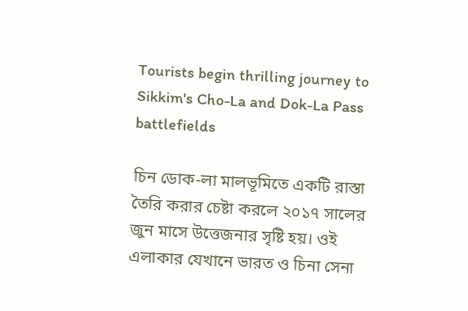Tourists begin thrilling journey to Sikkim's Cho-La and Dok-La Pass battlefields

চিন ডোক-লা মালভূমিতে একটি রাস্তা তৈরি করার চেষ্টা করলে ২০১৭ সালের জুন মাসে উত্তেজনার সৃষ্টি হয়। ওই এলাকার যেখানে ভারত ও চিনা সেনা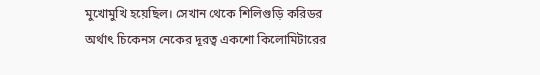মুখোমুখি হয়েছিল। সেখান থেকে শিলিগুড়ি করিডর অর্থাৎ চিকেনস নেকের দূরত্ব একশো কিলোমিটারের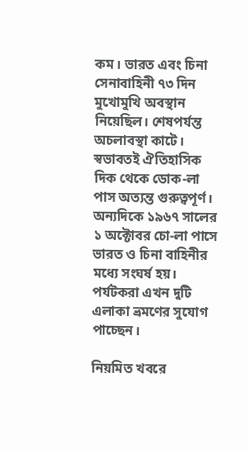কম। ভারত এবং চিনা সেনাবাহিনী ৭৩ দিন মুখোমুখি অবস্থান নিয়েছিল। শেষপর্যন্ত অচলাবস্থা কাটে। স্বভাবতই ঐতিহাসিক দিক থেকে ডোক-লা পাস অত্যন্ত গুরুত্বপূর্ণ। অন্যদিকে ১৯৬৭ সালের ১ অক্টোবর চো-লা পাসে ভারত ও চিনা বাহিনীর মধ্যে সংঘর্ষ হয়। পর্যটকরা এখন দুটি এলাকা ভ্রমণের সুযোগ পাচ্ছেন।

নিয়মিত খবরে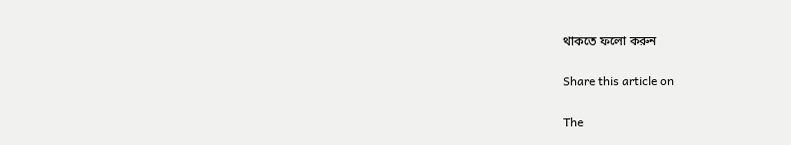থাকতে ফলো করুন

Share this article on

The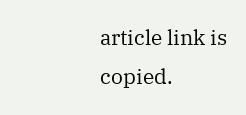article link is copied.